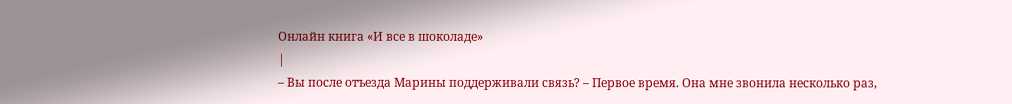Онлайн книга «И все в шоколаде»
|
– Вы после отъезда Марины поддерживали связь? – Первое время. Она мне звонила несколько раз,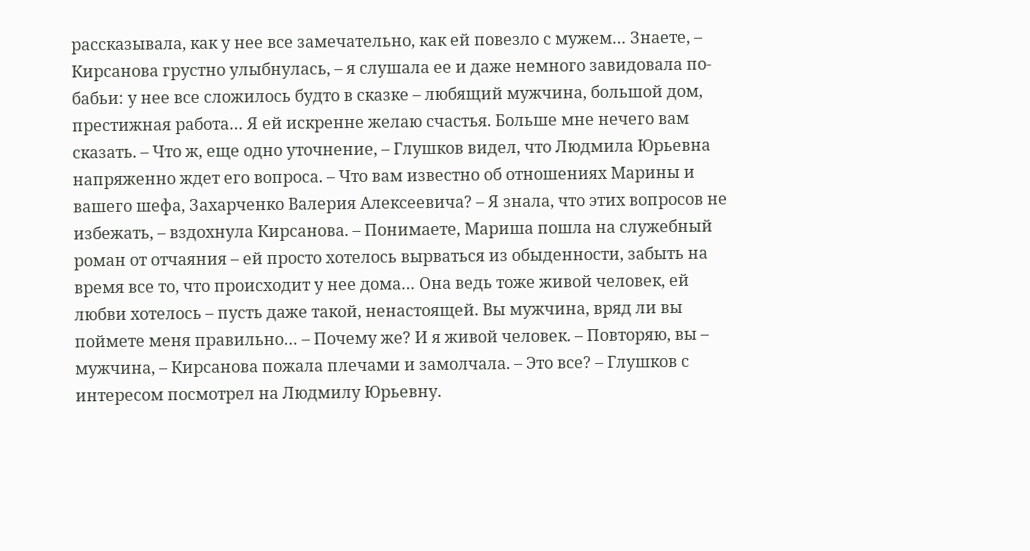рассказывала, как у нее все замечательно, как ей повезло с мужем… Знаете, – Кирсанова грустно улыбнулась, – я слушала ее и даже немного завидовала по-бабьи: у нее все сложилось будто в сказке – любящий мужчина, большой дом, престижная работа… Я ей искренне желаю счастья. Больше мне нечего вам сказать. – Что ж, еще одно уточнение, – Глушков видел, что Людмила Юрьевна напряженно ждет его вопроса. – Что вам известно об отношениях Марины и вашего шефа, Захарченко Валерия Алексеевича? – Я знала, что этих вопросов не избежать, – вздохнула Кирсанова. – Понимаете, Мариша пошла на служебный роман от отчаяния – ей просто хотелось вырваться из обыденности, забыть на время все то, что происходит у нее дома… Она ведь тоже живой человек, ей любви хотелось – пусть даже такой, ненастоящей. Вы мужчина, вряд ли вы поймете меня правильно… – Почему же? И я живой человек. – Повторяю, вы – мужчина, – Кирсанова пожала плечами и замолчала. – Это все? – Глушков с интересом посмотрел на Людмилу Юрьевну.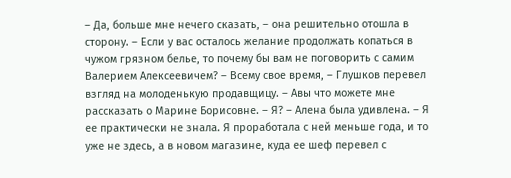– Да, больше мне нечего сказать, – она решительно отошла в сторону. – Если у вас осталось желание продолжать копаться в чужом грязном белье, то почему бы вам не поговорить с самим Валерием Алексеевичем? – Всему свое время, – Глушков перевел взгляд на молоденькую продавщицу. – Авы что можете мне рассказать о Марине Борисовне. – Я? – Алена была удивлена. – Я ее практически не знала. Я проработала с ней меньше года, и то уже не здесь, а в новом магазине, куда ее шеф перевел с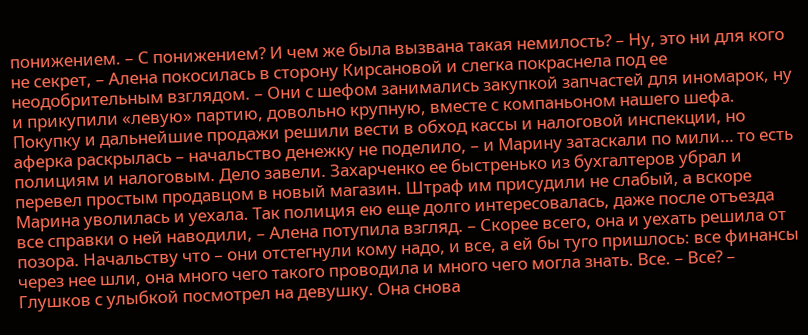понижением. – С понижением? И чем же была вызвана такая немилость? – Ну, это ни для кого не секрет, – Алена покосилась в сторону Кирсановой и слегка покраснела под ее неодобрительным взглядом. – Они с шефом занимались закупкой запчастей для иномарок, ну и прикупили «левую» партию, довольно крупную, вместе с компаньоном нашего шефа. Покупку и дальнейшие продажи решили вести в обход кассы и налоговой инспекции, но аферка раскрылась – начальство денежку не поделило, – и Марину затаскали по мили… то есть полициям и налоговым. Дело завели. Захарченко ее быстренько из бухгалтеров убрал и перевел простым продавцом в новый магазин. Штраф им присудили не слабый, а вскоре Марина уволилась и уехала. Так полиция ею еще долго интересовалась, даже после отъезда все справки о ней наводили, – Алена потупила взгляд. – Скорее всего, она и уехать решила от позора. Начальству что – они отстегнули кому надо, и все, а ей бы туго пришлось: все финансы через нее шли, она много чего такого проводила и много чего могла знать. Все. – Все? – Глушков с улыбкой посмотрел на девушку. Она снова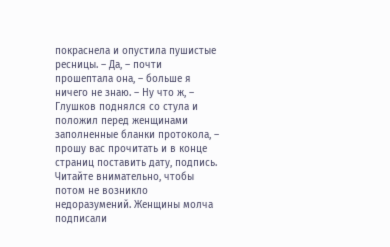покраснела и опустила пушистые ресницы. – Да, – почти прошептала она, – больше я ничего не знаю. – Ну что ж, – Глушков поднялся со стула и положил перед женщинами заполненные бланки протокола, – прошу вас прочитать и в конце страниц поставить дату, подпись. Читайте внимательно, чтобы потом не возникло недоразумений. Женщины молча подписали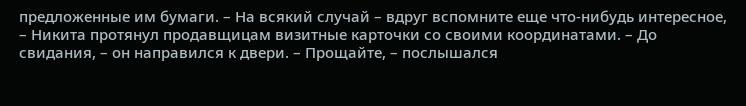предложенные им бумаги. – На всякий случай – вдруг вспомните еще что-нибудь интересное, – Никита протянул продавщицам визитные карточки со своими координатами. – До свидания, – он направился к двери. – Прощайте, – послышался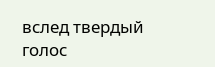вслед твердый голос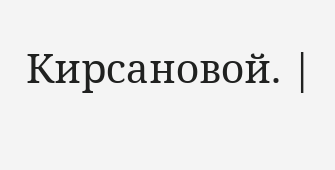Кирсановой. |